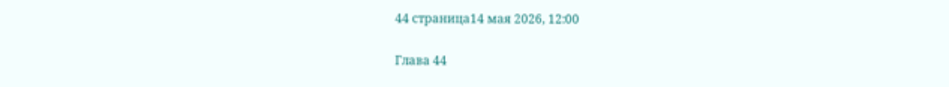44 страница14 мая 2026, 12:00

Глава 44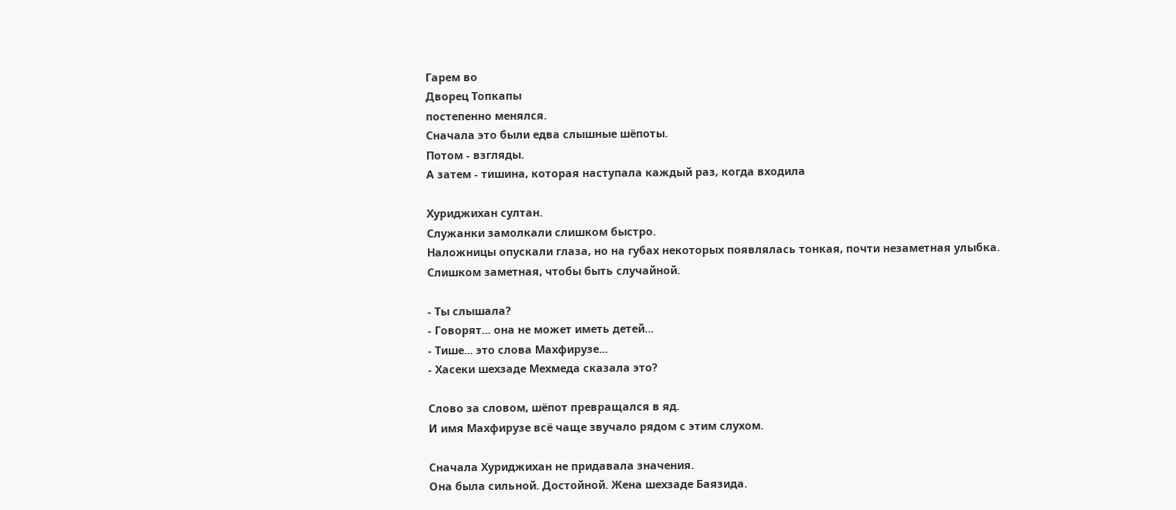Гарем во
Дворец Топкапы
постепенно менялся.
Сначала это были едва слышные шёпоты.
Потом - взгляды.
А затем - тишина, которая наступала каждый раз, когда входила

Хуриджихан султан.
Служанки замолкали слишком быстро.
Наложницы опускали глаза, но на губах некоторых появлялась тонкая, почти незаметная улыбка.
Слишком заметная, чтобы быть случайной.

- Ты слышала?
- Говорят... она не может иметь детей...
- Тише... это слова Махфирузе...
- Хасеки шехзаде Мехмеда сказала это?

Слово за словом, шёпот превращался в яд.
И имя Махфирузе всё чаще звучало рядом с этим слухом.

Сначала Хуриджихан не придавала значения.
Она была сильной. Достойной. Жена шехзаде Баязида.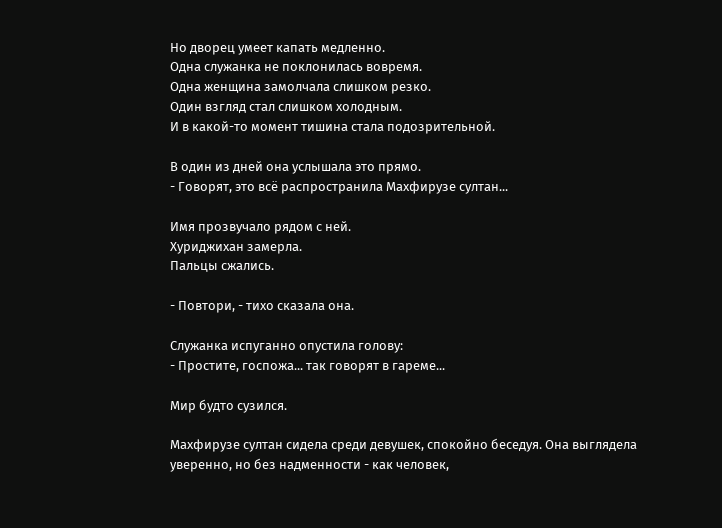Но дворец умеет капать медленно.
Одна служанка не поклонилась вовремя.
Одна женщина замолчала слишком резко.
Один взгляд стал слишком холодным.
И в какой-то момент тишина стала подозрительной.

В один из дней она услышала это прямо.
- Говорят, это всё распространила Махфирузе султан...

Имя прозвучало рядом с ней.
Хуриджихан замерла.
Пальцы сжались.

- Повтори, - тихо сказала она.

Служанка испуганно опустила голову:
- Простите, госпожа... так говорят в гареме...

Мир будто сузился.

Махфирузе султан сидела среди девушек, спокойно беседуя. Она выглядела уверенно, но без надменности - как человек,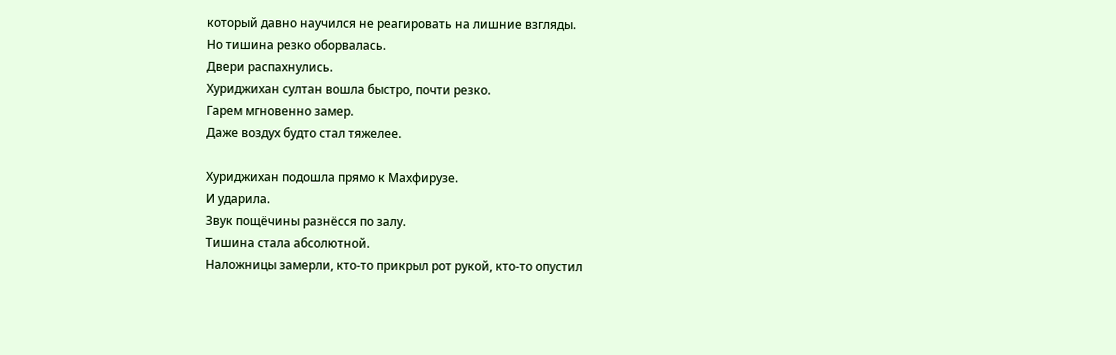который давно научился не реагировать на лишние взгляды.
Но тишина резко оборвалась.
Двери распахнулись.
Хуриджихан султан вошла быстро, почти резко.
Гарем мгновенно замер.
Даже воздух будто стал тяжелее.

Хуриджихан подошла прямо к Махфирузе.
И ударила.
Звук пощёчины разнёсся по залу.
Тишина стала абсолютной.
Наложницы замерли, кто-то прикрыл рот рукой, кто-то опустил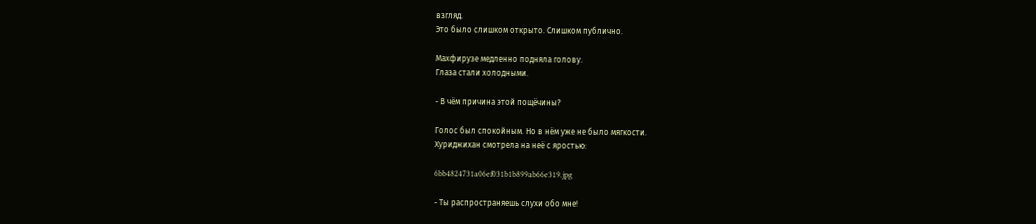взгляд.
Это было слишком открыто. Слишком публично.

Махфирузе медленно подняла голову.
Глаза стали холодными.

- В чём причина этой пощёчины?

Голос был спокойным. Но в нём уже не было мягкости.
Хуриджихан смотрела на неё с яростью:

6bb4824731a06ef031b1b899ab66e319.jpg

- Ты распространяешь слухи обо мне!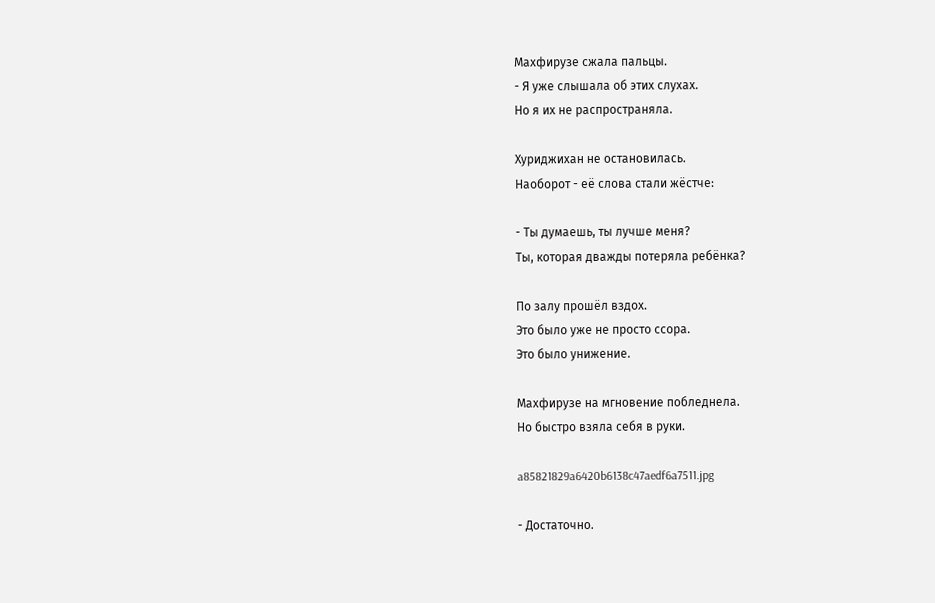Махфирузе сжала пальцы.
- Я уже слышала об этих слухах.
Но я их не распространяла.

Хуриджихан не остановилась.
Наоборот - её слова стали жёстче:

- Ты думаешь, ты лучше меня?
Ты, которая дважды потеряла ребёнка?

По залу прошёл вздох.
Это было уже не просто ссора.
Это было унижение.

Махфирузе на мгновение побледнела.
Но быстро взяла себя в руки.

a85821829a6420b6138c47aedf6a7511.jpg

- Достаточно.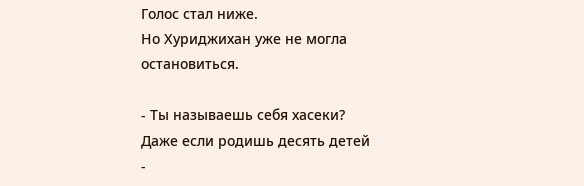Голос стал ниже.
Но Хуриджихан уже не могла остановиться.

- Ты называешь себя хасеки?
Даже если родишь десять детей -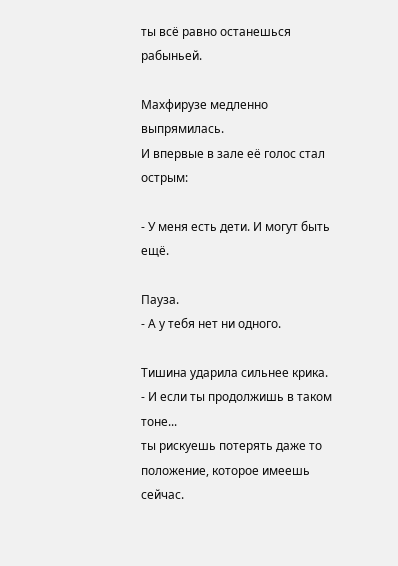ты всё равно останешься рабыньей.

Махфирузе медленно выпрямилась.
И впервые в зале её голос стал острым:

- У меня есть дети. И могут быть ещё.

Пауза.
- А у тебя нет ни одного.

Тишина ударила сильнее крика.
- И если ты продолжишь в таком тоне...
ты рискуешь потерять даже то положение, которое имеешь сейчас.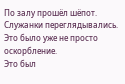По залу прошёл шёпот.
Служанки переглядывались.
Это было уже не просто оскорбление.
Это был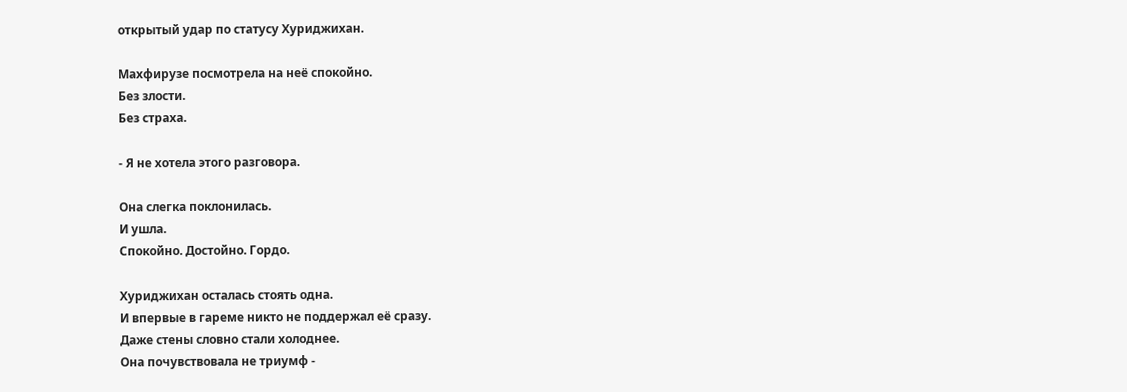открытый удар по статусу Хуриджихан.

Махфирузе посмотрела на неё спокойно.
Без злости.
Без страха.

- Я не хотела этого разговора.

Она слегка поклонилась.
И ушла.
Спокойно. Достойно. Гордо.

Хуриджихан осталась стоять одна.
И впервые в гареме никто не поддержал её сразу.
Даже стены словно стали холоднее.
Она почувствовала не триумф -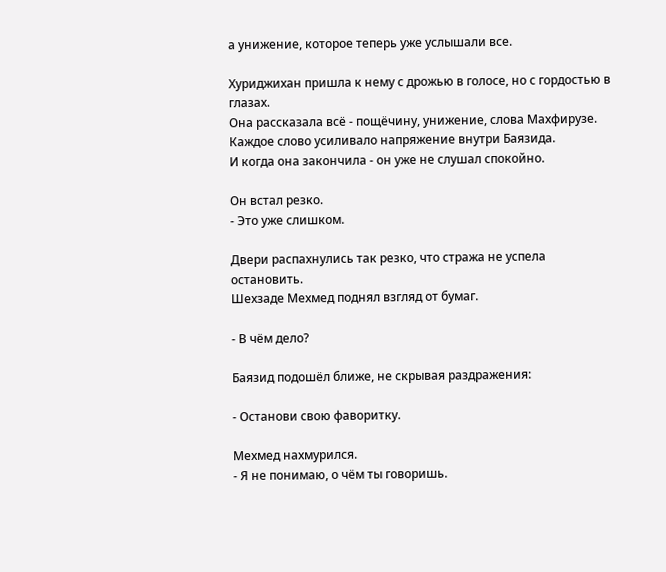а унижение, которое теперь уже услышали все.

Хуриджихан пришла к нему с дрожью в голосе, но с гордостью в глазах.
Она рассказала всё - пощёчину, унижение, слова Махфирузе.
Каждое слово усиливало напряжение внутри Баязида.
И когда она закончила - он уже не слушал спокойно.

Он встал резко.
- Это уже слишком.

Двери распахнулись так резко, что стража не успела остановить.
Шехзаде Мехмед поднял взгляд от бумаг.

- В чём дело?

Баязид подошёл ближе, не скрывая раздражения:

- Останови свою фаворитку.

Мехмед нахмурился.
- Я не понимаю, о чём ты говоришь.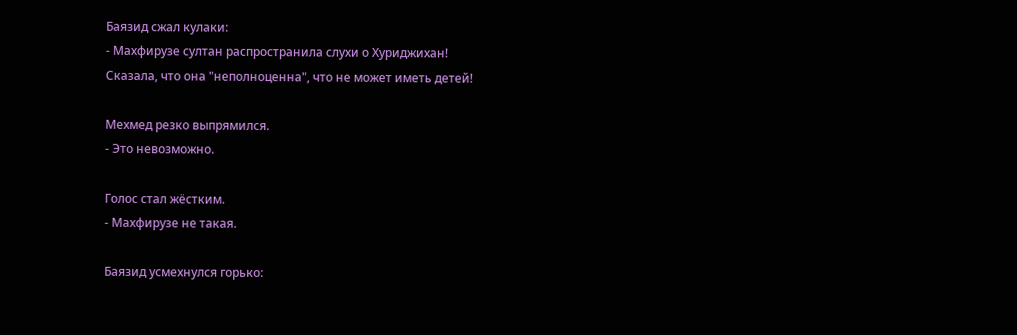Баязид сжал кулаки:
- Махфирузе султан распространила слухи о Хуриджихан!
Сказала, что она "неполноценна", что не может иметь детей!

Мехмед резко выпрямился.
- Это невозможно.

Голос стал жёстким.
- Махфирузе не такая.

Баязид усмехнулся горько: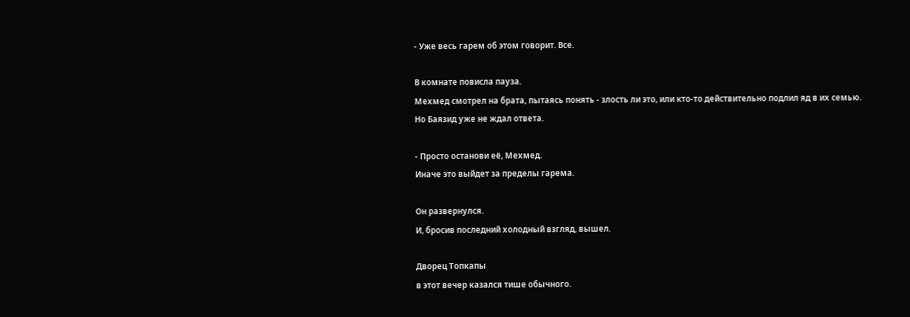- Уже весь гарем об этом говорит. Все.

В комнате повисла пауза.
Мехмед смотрел на брата, пытаясь понять - злость ли это, или кто-то действительно подлил яд в их семью.
Но Баязид уже не ждал ответа.

- Просто останови её, Мехмед.
Иначе это выйдет за пределы гарема.

Он развернулся.
И, бросив последний холодный взгляд, вышел.

Дворец Топкапы
в этот вечер казался тише обычного.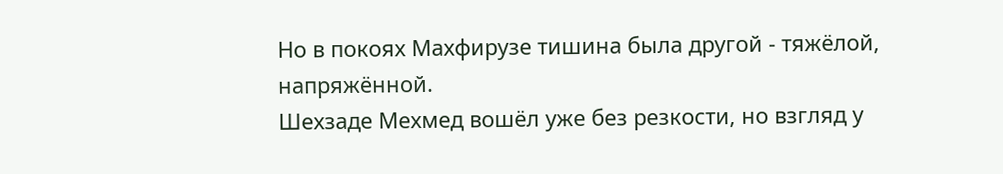Но в покоях Махфирузе тишина была другой - тяжёлой, напряжённой.
Шехзаде Мехмед вошёл уже без резкости, но взгляд у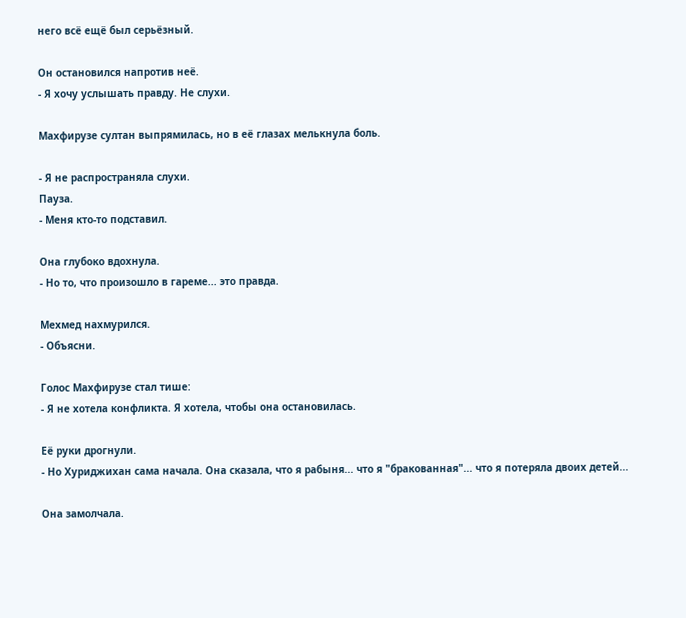него всё ещё был серьёзный.

Он остановился напротив неё.
- Я хочу услышать правду. Не слухи.

Махфирузе султан выпрямилась, но в её глазах мелькнула боль.

- Я не распространяла слухи.
Пауза.
- Меня кто-то подставил.

Она глубоко вдохнула.
- Но то, что произошло в гареме... это правда.

Мехмед нахмурился.
- Объясни.

Голос Махфирузе стал тише:
- Я не хотела конфликта. Я хотела, чтобы она остановилась.

Её руки дрогнули.
- Но Хуриджихан сама начала. Она сказала, что я рабыня... что я "бракованная"... что я потеряла двоих детей...

Она замолчала.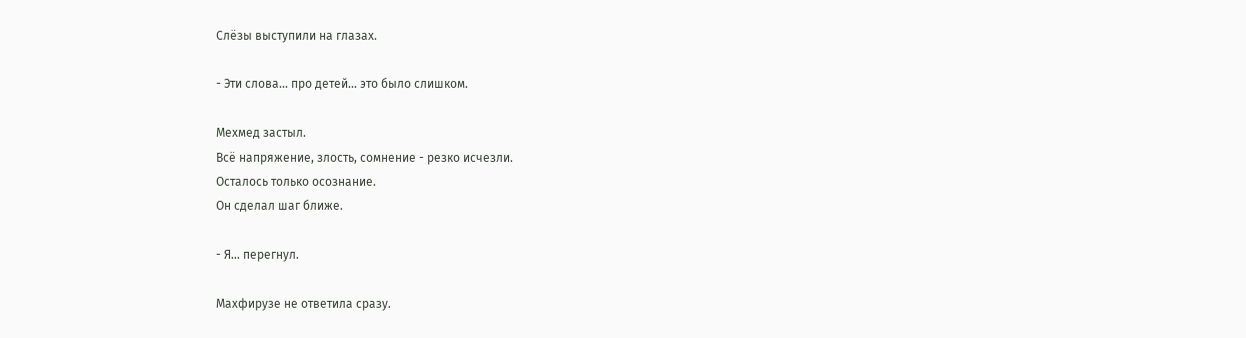Слёзы выступили на глазах.

- Эти слова... про детей... это было слишком.

Мехмед застыл.
Всё напряжение, злость, сомнение - резко исчезли.
Осталось только осознание.
Он сделал шаг ближе.

- Я... перегнул.

Махфирузе не ответила сразу.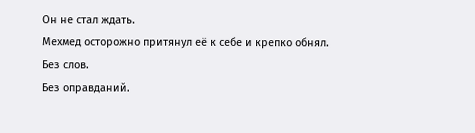Он не стал ждать.
Мехмед осторожно притянул её к себе и крепко обнял.
Без слов.
Без оправданий.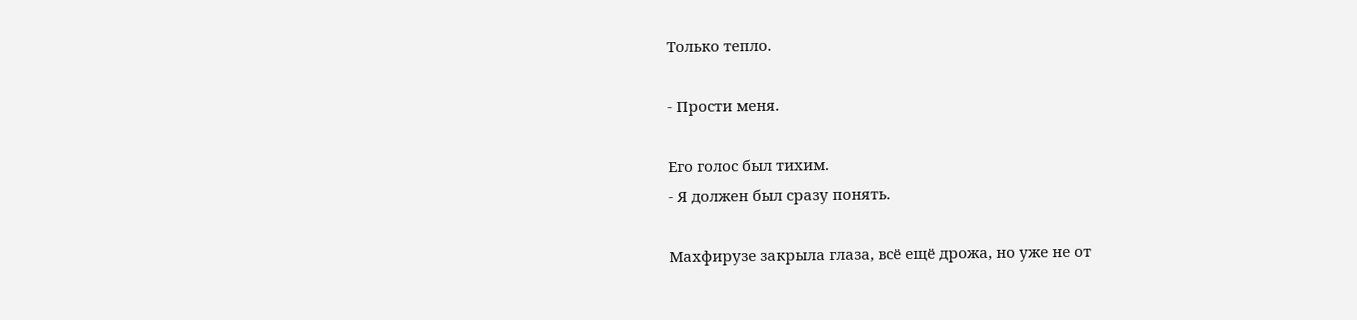Только тепло.

- Прости меня.

Его голос был тихим.
- Я должен был сразу понять.

Махфирузе закрыла глаза, всё ещё дрожа, но уже не от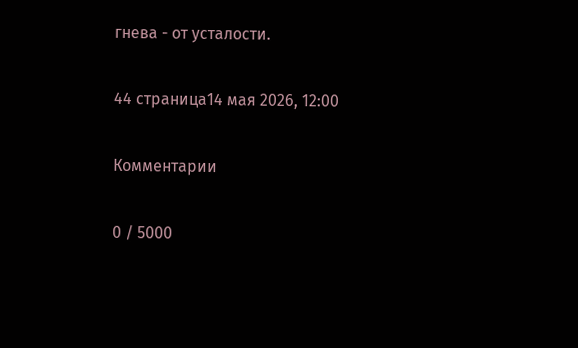гнева - от усталости.

44 страница14 мая 2026, 12:00

Комментарии

0 / 5000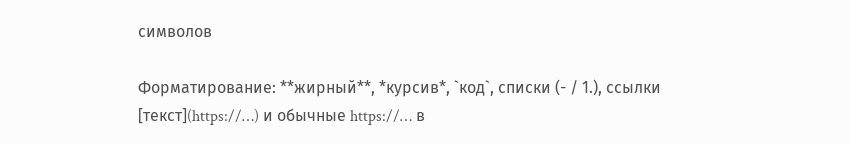символов

Форматирование: **жирный**, *курсив*, `код`, списки (- / 1.), ссылки [текст](https://…) и обычные https://… в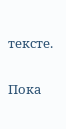тексте.

Пока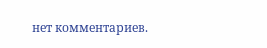нет комментариев.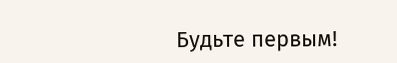Будьте первым!